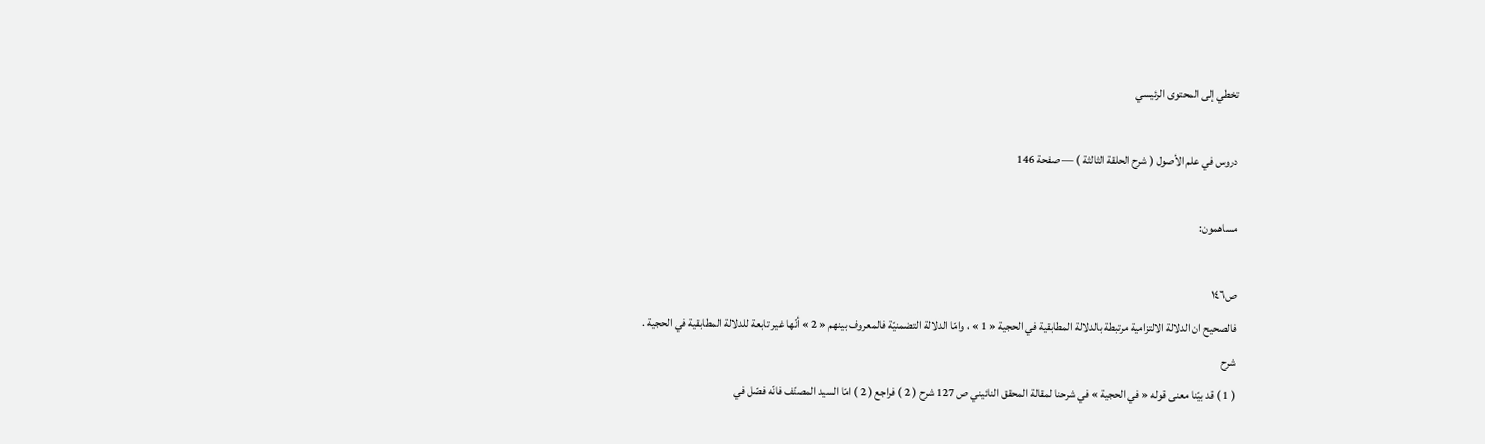تخطي إلى المحتوى الرئيسي

دروس في علم الأصول ( شرح الحلقة الثالثة ) — صفحة 146

مساهمون:

ص١٤٦
فالصحيح ان الدلالة الالتزامية مرتبطة بالدلالة المطابقية في الحجية « 1 » ، وامّا الدلالة التضمنيّة فالمعروف بينهم « 2 » أنّها غير تابعة للدلالة المطابقية في الحجية .
شرح
( 1 ) قد بيّنا معنى قوله « في الحجية » في شرحنا لمقالة المحقق النائيني ص 127 شرح ( 2 ) فراجع ( 2 ) امّا السيد المصنّف فانّه فصّل في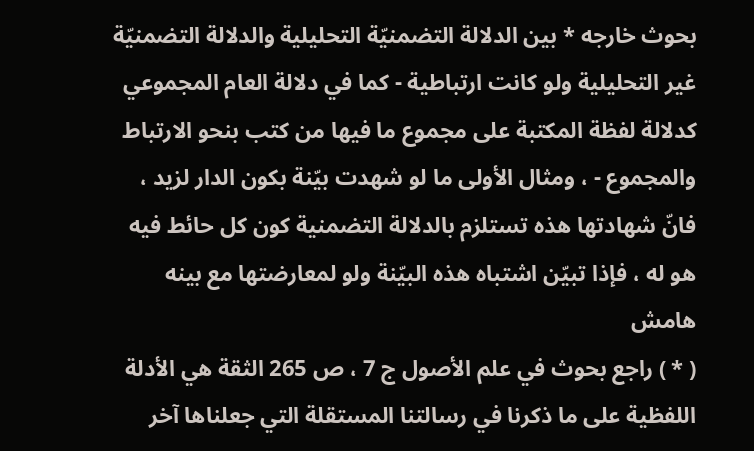بحوث خارجه * بين الدلالة التضمنيّة التحليلية والدلالة التضمنيّة غير التحليلية ولو كانت ارتباطية - كما في دلالة العام المجموعي كدلالة لفظة المكتبة على مجموع ما فيها من كتب بنحو الارتباط والمجموع - ، ومثال الأولى ما لو شهدت بيّنة بكون الدار لزيد ، فانّ شهادتها هذه تستلزم بالدلالة التضمنية كون كل حائط فيه هو له ، فإذا تبيّن اشتباه هذه البيّنة ولو لمعارضتها مع بينه
هامش
( * ) راجع بحوث في علم الأصول ج 7 ، ص 265 الثقة هي الأدلة اللفظية على ما ذكرنا في رسالتنا المستقلة التي جعلناها آخر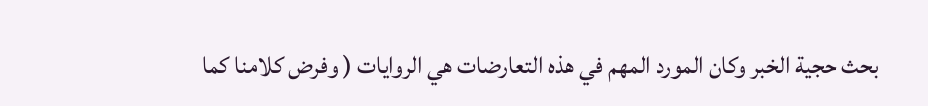بحث حجية الخبر وكان المورد المهم في هذه التعارضات هي الروايات ( وفرض كلامنا كما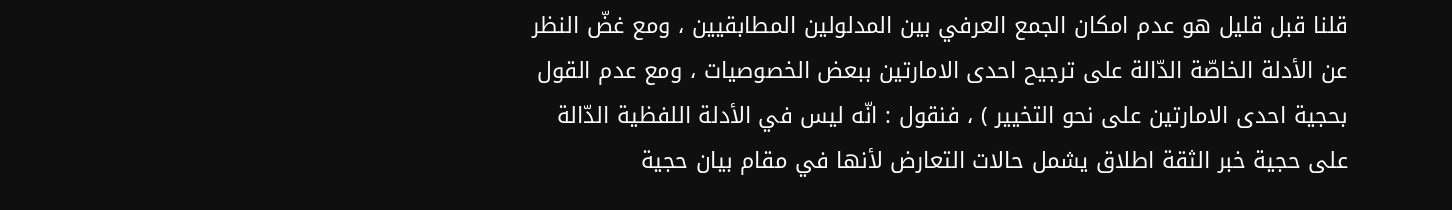قلنا قبل قليل هو عدم امكان الجمع العرفي بين المدلولين المطابقيين ، ومع غضّ النظر عن الأدلة الخاصّة الدّالة على ترجيح احدى الامارتين ببعض الخصوصيات ، ومع عدم القول بحجية احدى الامارتين على نحو التخيير ) ، فنقول : انّه ليس في الأدلة اللفظية الدّالة على حجية خبر الثقة اطلاق يشمل حالات التعارض لأنها في مقام بيان حجية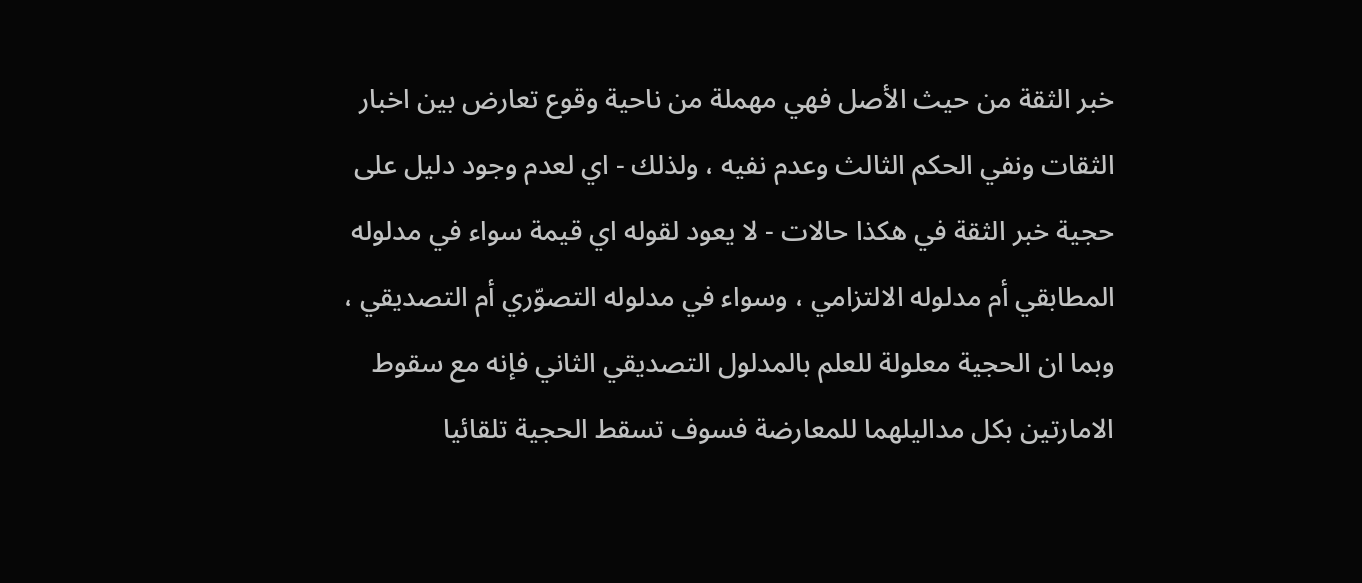خبر الثقة من حيث الأصل فهي مهملة من ناحية وقوع تعارض بين اخبار الثقات ونفي الحكم الثالث وعدم نفيه ، ولذلك - اي لعدم وجود دليل على حجية خبر الثقة في هكذا حالات - لا يعود لقوله اي قيمة سواء في مدلوله المطابقي أم مدلوله الالتزامي ، وسواء في مدلوله التصوّري أم التصديقي ، وبما ان الحجية معلولة للعلم بالمدلول التصديقي الثاني فإنه مع سقوط الامارتين بكل مداليلهما للمعارضة فسوف تسقط الحجية تلقائيا